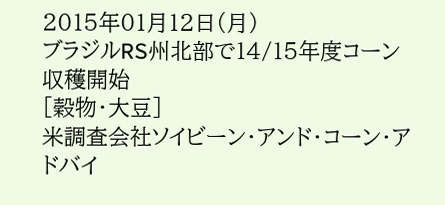2015年01月12日(月)
ブラジルRS州北部で14/15年度コーン収穫開始
[穀物・大豆]
米調査会社ソイビーン・アンド・コーン・アドバイ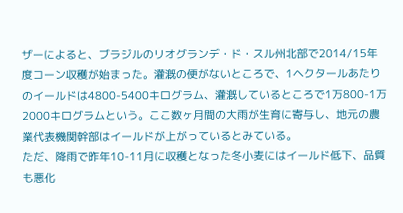ザーによると、ブラジルのリオグランデ・ド・スル州北部で2014/15年度コーン収穫が始まった。灌漑の便がないところで、1ヘクタールあたりのイールドは4800-5400キログラム、灌漑しているところで1万800-1万2000キログラムという。ここ数ヶ月間の大雨が生育に寄与し、地元の農業代表機関幹部はイールドが上がっているとみている。
ただ、降雨で昨年10-11月に収穫となった冬小麦にはイールド低下、品質も悪化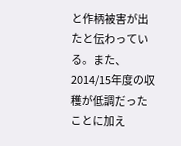と作柄被害が出たと伝わっている。また、2014/15年度の収穫が低調だったことに加え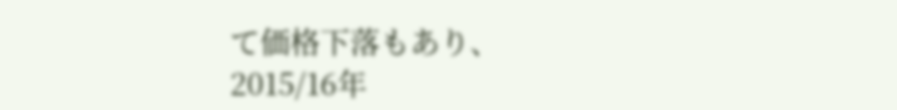て価格下落もあり、2015/16年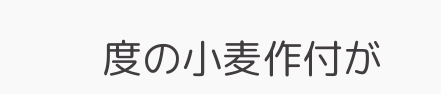度の小麦作付が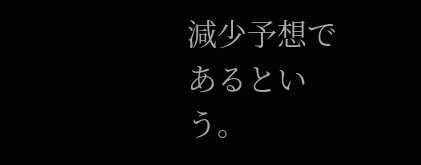減少予想であるという。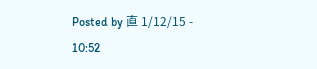Posted by 直 1/12/15 - 10:52